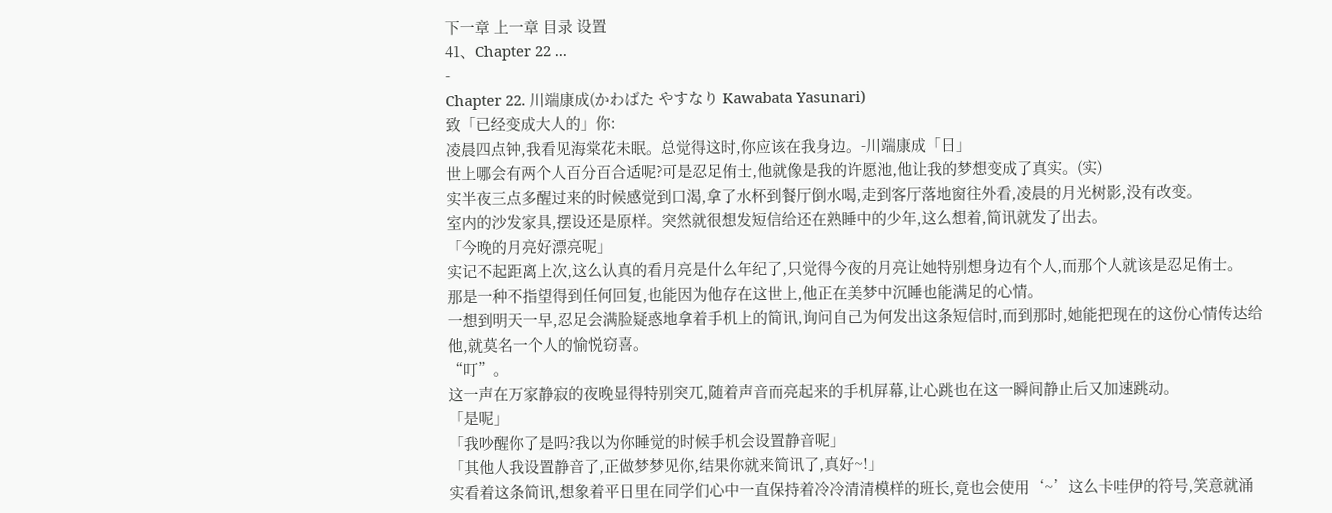下一章 上一章 目录 设置
41、Chapter 22 ...
-
Chapter 22. 川端康成(かわばた やすなり Kawabata Yasunari)
致「已经变成大人的」你:
凌晨四点钟,我看见海棠花未眠。总觉得这时,你应该在我身边。-川端康成「日」
世上哪会有两个人百分百合适呢?可是忍足侑士,他就像是我的许愿池,他让我的梦想变成了真实。(实)
实半夜三点多醒过来的时候感觉到口渴,拿了水杯到餐厅倒水喝,走到客厅落地窗往外看,凌晨的月光树影,没有改变。
室内的沙发家具,摆设还是原样。突然就很想发短信给还在熟睡中的少年,这么想着,简讯就发了出去。
「今晚的月亮好漂亮呢」
实记不起距离上次,这么认真的看月亮是什么年纪了,只觉得今夜的月亮让她特别想身边有个人,而那个人就该是忍足侑士。
那是一种不指望得到任何回复,也能因为他存在这世上,他正在美梦中沉睡也能满足的心情。
一想到明天一早,忍足会满脸疑惑地拿着手机上的简讯,询问自己为何发出这条短信时,而到那时,她能把现在的这份心情传达给他,就莫名一个人的愉悦窃喜。
“叮”。
这一声在万家静寂的夜晚显得特别突兀,随着声音而亮起来的手机屏幕,让心跳也在这一瞬间静止后又加速跳动。
「是呢」
「我吵醒你了是吗?我以为你睡觉的时候手机会设置静音呢」
「其他人我设置静音了,正做梦梦见你,结果你就来简讯了,真好~!」
实看着这条简讯,想象着平日里在同学们心中一直保持着冷冷清清模样的班长,竟也会使用‘~’这么卡哇伊的符号,笑意就涌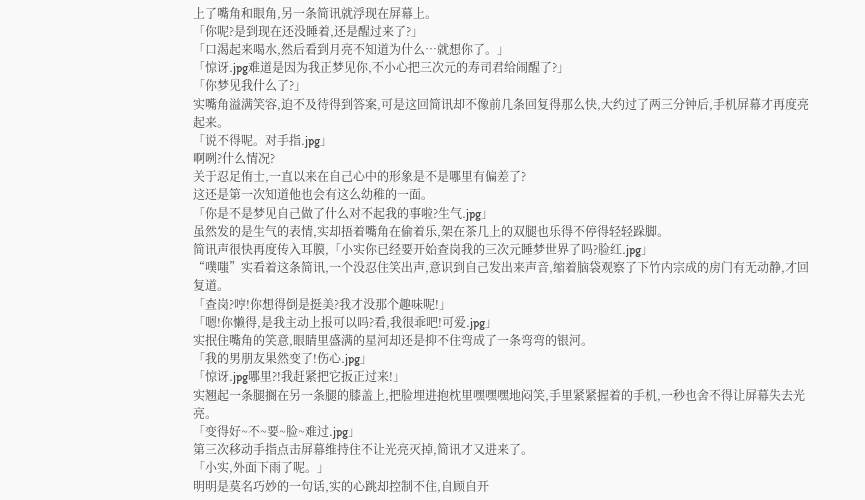上了嘴角和眼角,另一条简讯就浮现在屏幕上。
「你呢?是到现在还没睡着,还是醒过来了?」
「口渴起来喝水,然后看到月亮不知道为什么…就想你了。」
「惊讶.jpg难道是因为我正梦见你,不小心把三次元的寿司君给闹醒了?」
「你梦见我什么了?」
实嘴角溢满笑容,迫不及待得到答案,可是这回简讯却不像前几条回复得那么快,大约过了两三分钟后,手机屏幕才再度亮起来。
「说不得呢。对手指.jpg」
啊咧?什么情况?
关于忍足侑士,一直以来在自己心中的形象是不是哪里有偏差了?
这还是第一次知道他也会有这么幼稚的一面。
「你是不是梦见自己做了什么对不起我的事啦?生气.jpg」
虽然发的是生气的表情,实却捂着嘴角在偷着乐,架在茶几上的双腿也乐得不停得轻轻跺脚。
简讯声很快再度传入耳膜,「小实你已经要开始查岗我的三次元睡梦世界了吗?脸红.jpg」
“噗嗤”实看着这条简讯,一个没忍住笑出声,意识到自己发出来声音,缩着脑袋观察了下竹内宗成的房门有无动静,才回复道。
「查岗?哼!你想得倒是挺美?我才没那个趣味呢!」
「嗯!你懒得,是我主动上报可以吗?看,我很乖吧!可爱.jpg」
实抿住嘴角的笑意,眼睛里盛满的星河却还是抑不住弯成了一条弯弯的银河。
「我的男朋友果然变了!伤心.jpg」
「惊讶.jpg哪里?!我赶紧把它扳正过来!」
实翘起一条腿搁在另一条腿的膝盖上,把脸埋进抱枕里嘿嘿嘿地闷笑,手里紧紧握着的手机,一秒也舍不得让屏幕失去光亮。
「变得好~不~要~脸~难过.jpg」
第三次移动手指点击屏幕维持住不让光亮灭掉,简讯才又进来了。
「小实,外面下雨了呢。」
明明是莫名巧妙的一句话,实的心跳却控制不住,自顾自开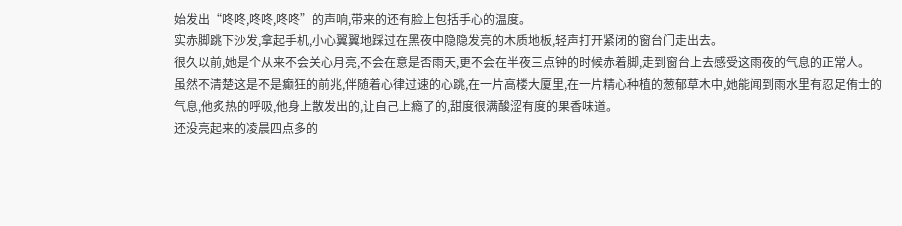始发出“咚咚,咚咚,咚咚”的声响,带来的还有脸上包括手心的温度。
实赤脚跳下沙发,拿起手机,小心翼翼地踩过在黑夜中隐隐发亮的木质地板,轻声打开紧闭的窗台门走出去。
很久以前,她是个从来不会关心月亮,不会在意是否雨天,更不会在半夜三点钟的时候赤着脚,走到窗台上去感受这雨夜的气息的正常人。
虽然不清楚这是不是癫狂的前兆,伴随着心律过速的心跳,在一片高楼大厦里,在一片精心种植的葱郁草木中,她能闻到雨水里有忍足侑士的气息,他炙热的呼吸,他身上散发出的,让自己上瘾了的,甜度很满酸涩有度的果香味道。
还没亮起来的凌晨四点多的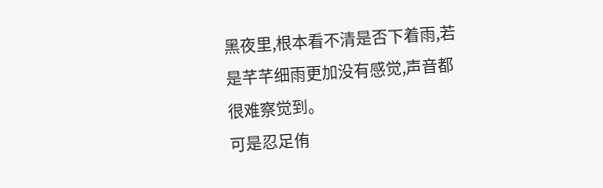黑夜里,根本看不清是否下着雨,若是芊芊细雨更加没有感觉,声音都很难察觉到。
可是忍足侑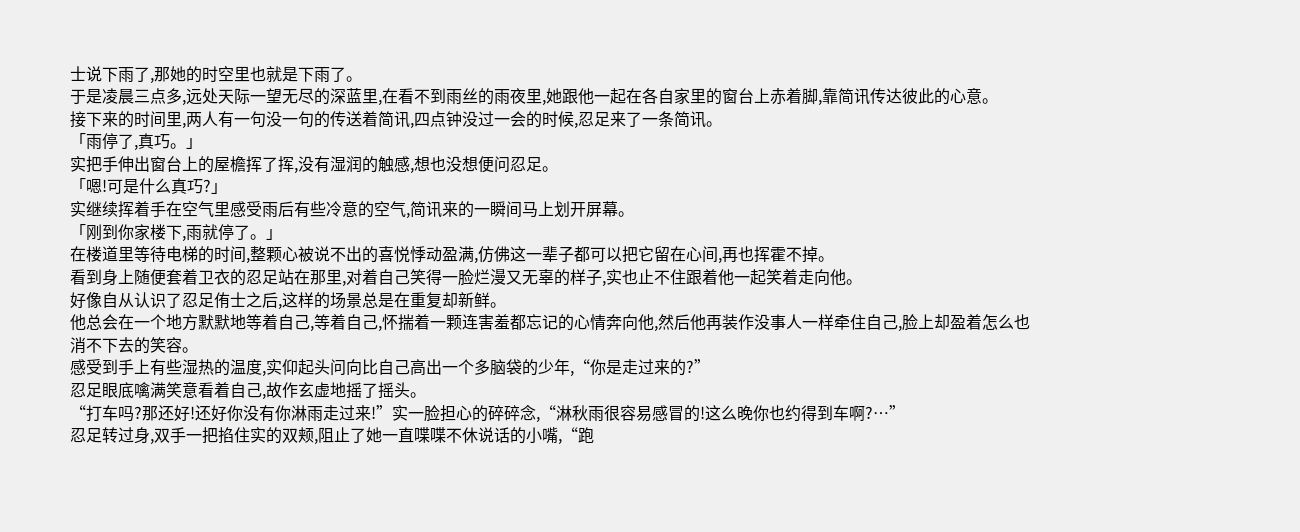士说下雨了,那她的时空里也就是下雨了。
于是凌晨三点多,远处天际一望无尽的深蓝里,在看不到雨丝的雨夜里,她跟他一起在各自家里的窗台上赤着脚,靠简讯传达彼此的心意。
接下来的时间里,两人有一句没一句的传送着简讯,四点钟没过一会的时候,忍足来了一条简讯。
「雨停了,真巧。」
实把手伸出窗台上的屋檐挥了挥,没有湿润的触感,想也没想便问忍足。
「嗯!可是什么真巧?」
实继续挥着手在空气里感受雨后有些冷意的空气,简讯来的一瞬间马上划开屏幕。
「刚到你家楼下,雨就停了。」
在楼道里等待电梯的时间,整颗心被说不出的喜悦悸动盈满,仿佛这一辈子都可以把它留在心间,再也挥霍不掉。
看到身上随便套着卫衣的忍足站在那里,对着自己笑得一脸烂漫又无辜的样子,实也止不住跟着他一起笑着走向他。
好像自从认识了忍足侑士之后,这样的场景总是在重复却新鲜。
他总会在一个地方默默地等着自己,等着自己,怀揣着一颗连害羞都忘记的心情奔向他,然后他再装作没事人一样牵住自己,脸上却盈着怎么也消不下去的笑容。
感受到手上有些湿热的温度,实仰起头问向比自己高出一个多脑袋的少年,“你是走过来的?”
忍足眼底噙满笑意看着自己,故作玄虚地摇了摇头。
“打车吗?那还好!还好你没有你淋雨走过来!”实一脸担心的碎碎念,“淋秋雨很容易感冒的!这么晚你也约得到车啊?…”
忍足转过身,双手一把掐住实的双颊,阻止了她一直喋喋不休说话的小嘴,“跑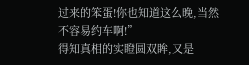过来的笨蛋!你也知道这么晚,当然不容易约车啊!”
得知真相的实瞪圆双眸,又是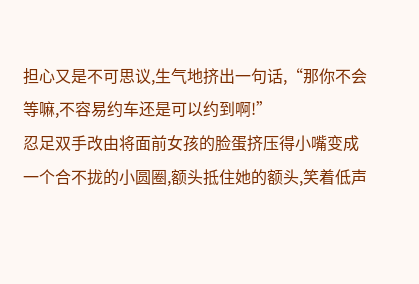担心又是不可思议,生气地挤出一句话,“那你不会等嘛,不容易约车还是可以约到啊!”
忍足双手改由将面前女孩的脸蛋挤压得小嘴变成一个合不拢的小圆圈,额头抵住她的额头,笑着低声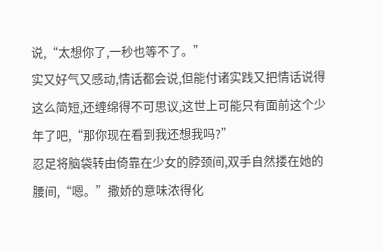说,“太想你了,一秒也等不了。”
实又好气又感动,情话都会说,但能付诸实践又把情话说得这么简短,还缠绵得不可思议,这世上可能只有面前这个少年了吧,“那你现在看到我还想我吗?”
忍足将脑袋转由倚靠在少女的脖颈间,双手自然搂在她的腰间,“嗯。”撒娇的意味浓得化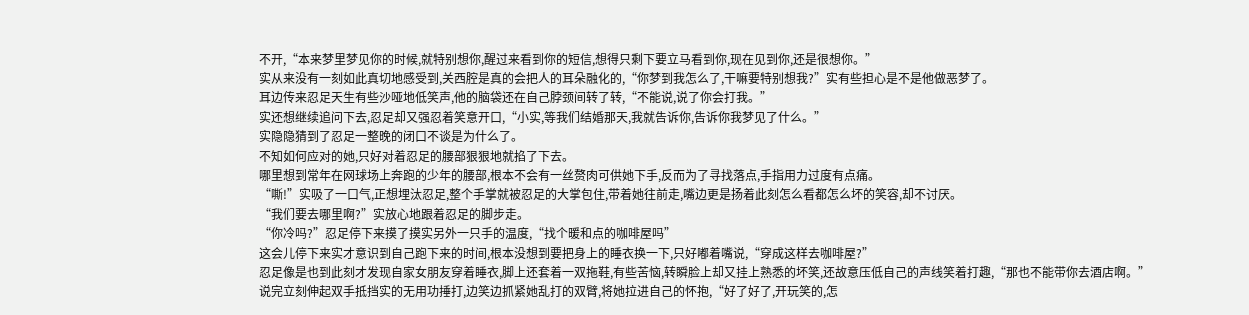不开,“本来梦里梦见你的时候,就特别想你,醒过来看到你的短信,想得只剩下要立马看到你,现在见到你,还是很想你。”
实从来没有一刻如此真切地感受到,关西腔是真的会把人的耳朵融化的,“你梦到我怎么了,干嘛要特别想我?”实有些担心是不是他做恶梦了。
耳边传来忍足天生有些沙哑地低笑声,他的脑袋还在自己脖颈间转了转,“不能说,说了你会打我。”
实还想继续追问下去,忍足却又强忍着笑意开口,“小实,等我们结婚那天,我就告诉你,告诉你我梦见了什么。”
实隐隐猜到了忍足一整晚的闭口不谈是为什么了。
不知如何应对的她,只好对着忍足的腰部狠狠地就掐了下去。
哪里想到常年在网球场上奔跑的少年的腰部,根本不会有一丝赘肉可供她下手,反而为了寻找落点,手指用力过度有点痛。
“嘶!”实吸了一口气,正想埋汰忍足,整个手掌就被忍足的大掌包住,带着她往前走,嘴边更是扬着此刻怎么看都怎么坏的笑容,却不讨厌。
“我们要去哪里啊?”实放心地跟着忍足的脚步走。
“你冷吗?”忍足停下来摸了摸实另外一只手的温度,“找个暖和点的咖啡屋吗”
这会儿停下来实才意识到自己跑下来的时间,根本没想到要把身上的睡衣换一下,只好嘟着嘴说,“穿成这样去咖啡屋?”
忍足像是也到此刻才发现自家女朋友穿着睡衣,脚上还套着一双拖鞋,有些苦恼,转瞬脸上却又挂上熟悉的坏笑,还故意压低自己的声线笑着打趣,“那也不能带你去酒店啊。”
说完立刻伸起双手抵挡实的无用功捶打,边笑边抓紧她乱打的双臂,将她拉进自己的怀抱,“好了好了,开玩笑的,怎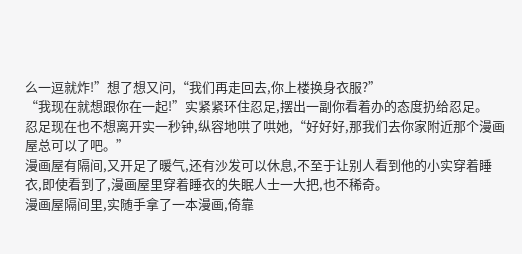么一逗就炸!”想了想又问,“我们再走回去,你上楼换身衣服?”
“我现在就想跟你在一起!”实紧紧环住忍足,摆出一副你看着办的态度扔给忍足。
忍足现在也不想离开实一秒钟,纵容地哄了哄她,“好好好,那我们去你家附近那个漫画屋总可以了吧。”
漫画屋有隔间,又开足了暖气,还有沙发可以休息,不至于让别人看到他的小实穿着睡衣,即使看到了,漫画屋里穿着睡衣的失眠人士一大把,也不稀奇。
漫画屋隔间里,实随手拿了一本漫画,倚靠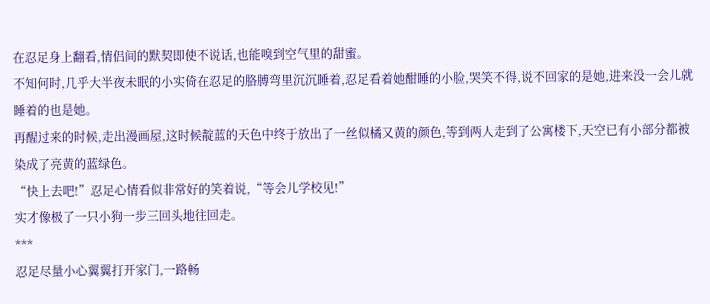在忍足身上翻看,情侣间的默契即使不说话,也能嗅到空气里的甜蜜。
不知何时,几乎大半夜未眠的小实倚在忍足的胳膊弯里沉沉睡着,忍足看着她酣睡的小脸,哭笑不得,说不回家的是她,进来没一会儿就睡着的也是她。
再醒过来的时候,走出漫画屋,这时候靛蓝的天色中终于放出了一丝似橘又黄的颜色,等到两人走到了公寓楼下,天空已有小部分都被染成了亮黄的蓝绿色。
“快上去吧!”忍足心情看似非常好的笑着说,“等会儿学校见!”
实才像极了一只小狗一步三回头地往回走。
***
忍足尽量小心翼翼打开家门,一路畅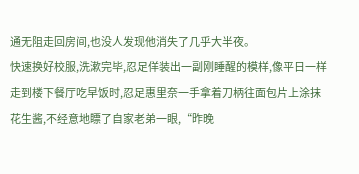通无阻走回房间,也没人发现他消失了几乎大半夜。
快速换好校服,洗漱完毕,忍足佯装出一副刚睡醒的模样,像平日一样走到楼下餐厅吃早饭时,忍足惠里奈一手拿着刀柄往面包片上涂抹花生酱,不经意地瞟了自家老弟一眼,“昨晚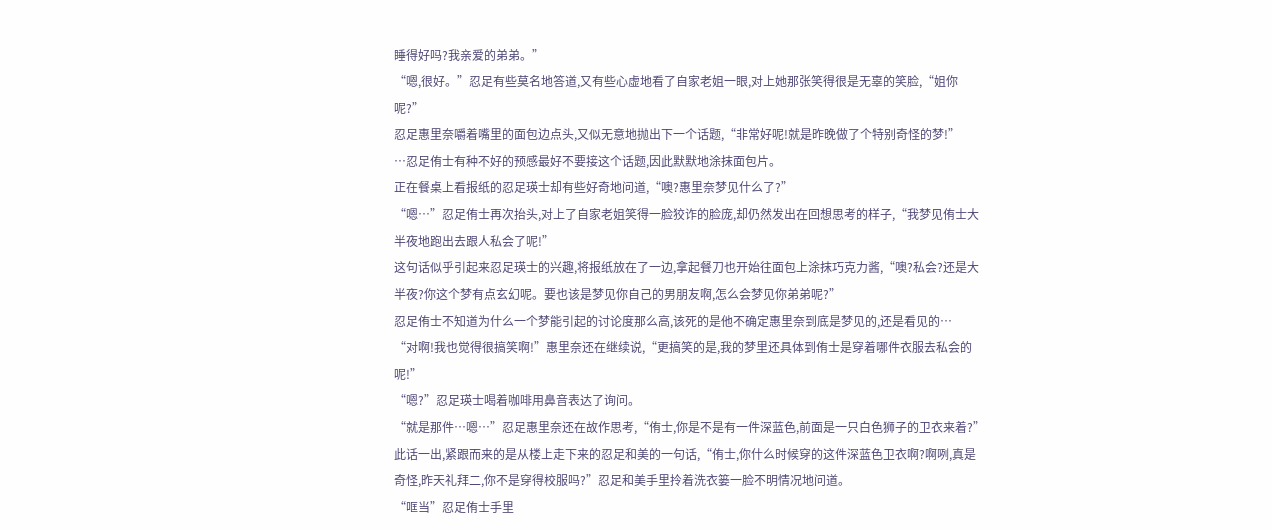睡得好吗?我亲爱的弟弟。”
“嗯,很好。”忍足有些莫名地答道,又有些心虚地看了自家老姐一眼,对上她那张笑得很是无辜的笑脸,“姐你呢?”
忍足惠里奈嚼着嘴里的面包边点头,又似无意地抛出下一个话题,“非常好呢!就是昨晚做了个特别奇怪的梦!”
…忍足侑士有种不好的预感最好不要接这个话题,因此默默地涂抹面包片。
正在餐桌上看报纸的忍足瑛士却有些好奇地问道,“噢?惠里奈梦见什么了?”
“嗯…”忍足侑士再次抬头,对上了自家老姐笑得一脸狡诈的脸庞,却仍然发出在回想思考的样子,“我梦见侑士大半夜地跑出去跟人私会了呢!”
这句话似乎引起来忍足瑛士的兴趣,将报纸放在了一边,拿起餐刀也开始往面包上涂抹巧克力酱,“噢?私会?还是大半夜?你这个梦有点玄幻呢。要也该是梦见你自己的男朋友啊,怎么会梦见你弟弟呢?”
忍足侑士不知道为什么一个梦能引起的讨论度那么高,该死的是他不确定惠里奈到底是梦见的,还是看见的…
“对啊!我也觉得很搞笑啊!”惠里奈还在继续说,“更搞笑的是,我的梦里还具体到侑士是穿着哪件衣服去私会的呢!”
“嗯?”忍足瑛士喝着咖啡用鼻音表达了询问。
“就是那件…嗯…”忍足惠里奈还在故作思考,“侑士,你是不是有一件深蓝色,前面是一只白色狮子的卫衣来着?”
此话一出,紧跟而来的是从楼上走下来的忍足和美的一句话,“侑士,你什么时候穿的这件深蓝色卫衣啊?啊咧,真是奇怪,昨天礼拜二,你不是穿得校服吗?”忍足和美手里拎着洗衣篓一脸不明情况地问道。
“哐当”忍足侑士手里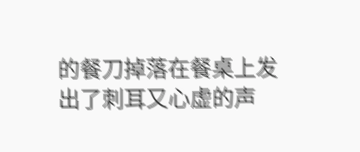的餐刀掉落在餐桌上发出了刺耳又心虚的声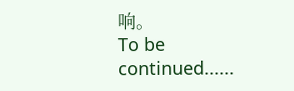响。
To be continued......